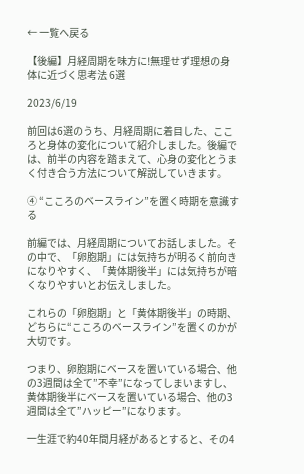← 一覧へ戻る

【後編】月経周期を味方に!無理せず理想の身体に近づく思考法 6選

2023/6/19

前回は6選のうち、月経周期に着目した、こころと身体の変化について紹介しました。後編では、前半の内容を踏まえて、心身の変化とうまく付き合う方法について解説していきます。

④ “こころのベースライン”を置く時期を意識する

前編では、月経周期についてお話しました。その中で、「卵胞期」には気持ちが明るく前向きになりやすく、「黄体期後半」には気持ちが暗くなりやすいとお伝えしました。

これらの「卵胞期」と「黄体期後半」の時期、どちらに“こころのベースライン”を置くのかが大切です。

つまり、卵胞期にベースを置いている場合、他の3週間は全て”不幸”になってしまいますし、黄体期後半にベースを置いている場合、他の3週間は全て”ハッピー”になります。

一生涯で約40年間月経があるとすると、その4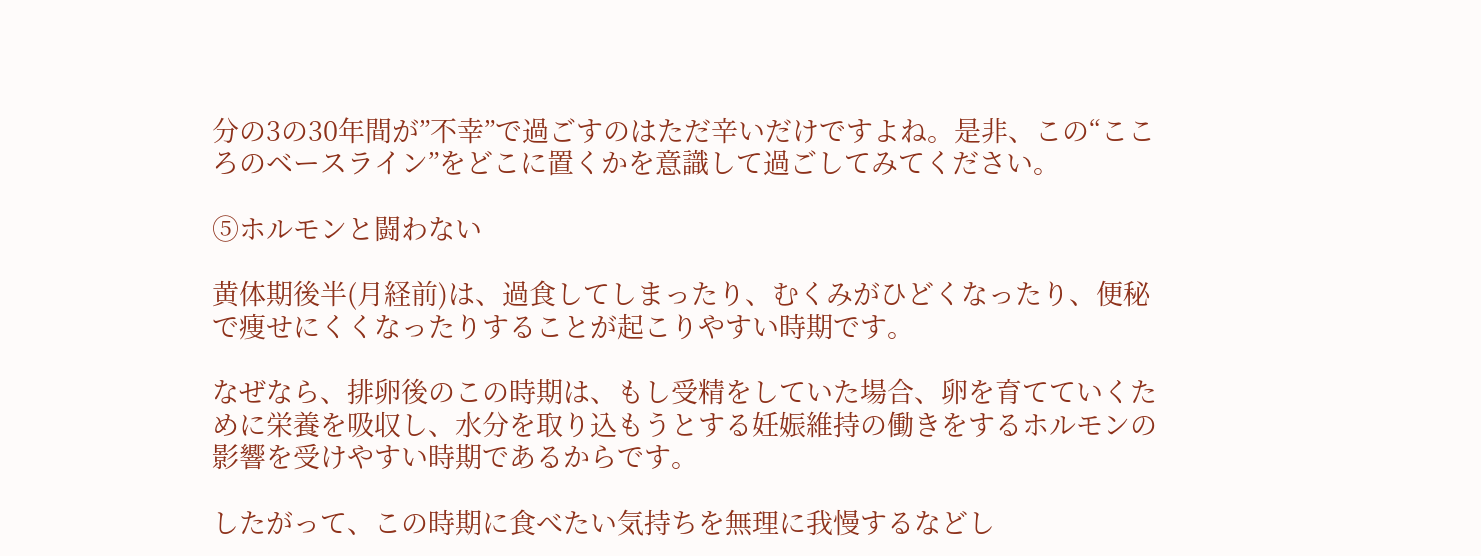分の3の30年間が”不幸”で過ごすのはただ辛いだけですよね。是非、この“こころのベースライン”をどこに置くかを意識して過ごしてみてください。

⑤ホルモンと闘わない

黄体期後半(月経前)は、過食してしまったり、むくみがひどくなったり、便秘で痩せにくくなったりすることが起こりやすい時期です。

なぜなら、排卵後のこの時期は、もし受精をしていた場合、卵を育てていくために栄養を吸収し、水分を取り込もうとする妊娠維持の働きをするホルモンの影響を受けやすい時期であるからです。

したがって、この時期に食べたい気持ちを無理に我慢するなどし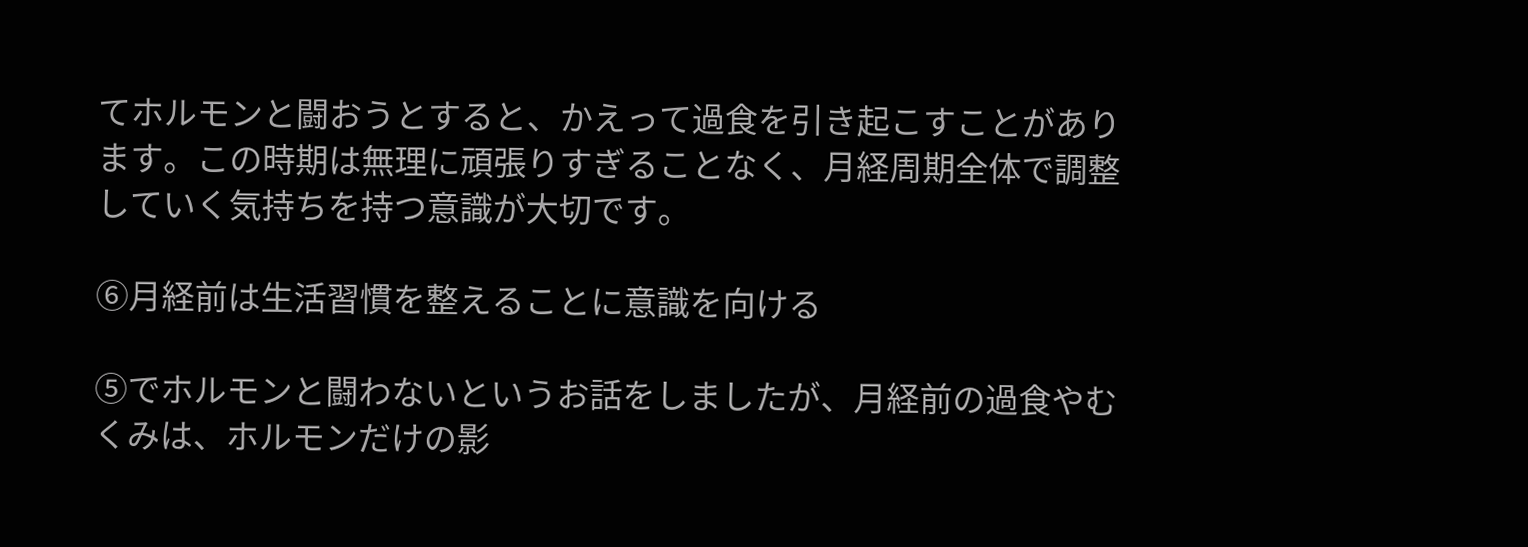てホルモンと闘おうとすると、かえって過食を引き起こすことがあります。この時期は無理に頑張りすぎることなく、月経周期全体で調整していく気持ちを持つ意識が大切です。

⑥月経前は生活習慣を整えることに意識を向ける

⑤でホルモンと闘わないというお話をしましたが、月経前の過食やむくみは、ホルモンだけの影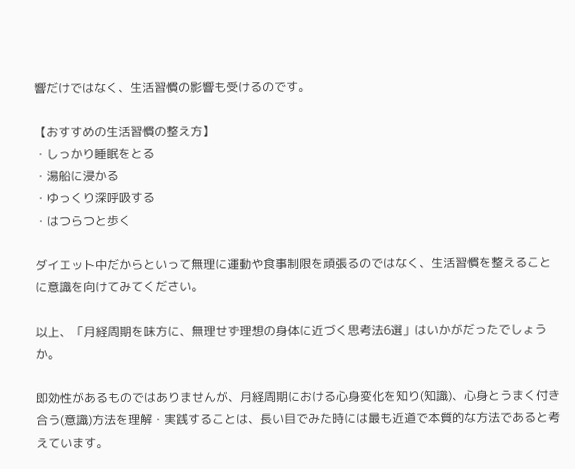響だけではなく、生活習慣の影響も受けるのです。

【おすすめの生活習慣の整え方】
・しっかり睡眠をとる
・湯船に浸かる
・ゆっくり深呼吸する
・はつらつと歩く

ダイエット中だからといって無理に運動や食事制限を頑張るのではなく、生活習慣を整えることに意識を向けてみてください。

以上、「月経周期を味方に、無理せず理想の身体に近づく思考法6選」はいかがだったでしょうか。

即効性があるものではありませんが、月経周期における心身変化を知り(知識)、心身とうまく付き合う(意識)方法を理解・実践することは、長い目でみた時には最も近道で本質的な方法であると考えています。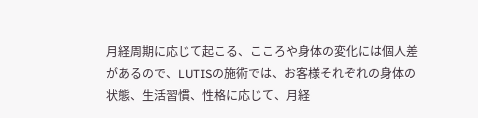月経周期に応じて起こる、こころや身体の変化には個人差があるので、LUTISの施術では、お客様それぞれの身体の状態、生活習慣、性格に応じて、月経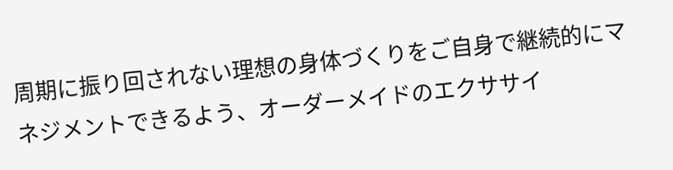周期に振り回されない理想の身体づくりをご自身で継続的にマネジメントできるよう、オーダーメイドのエクササイ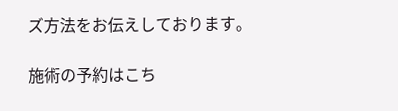ズ方法をお伝えしております。

施術の予約はこち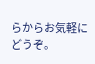らからお気軽にどうぞ。